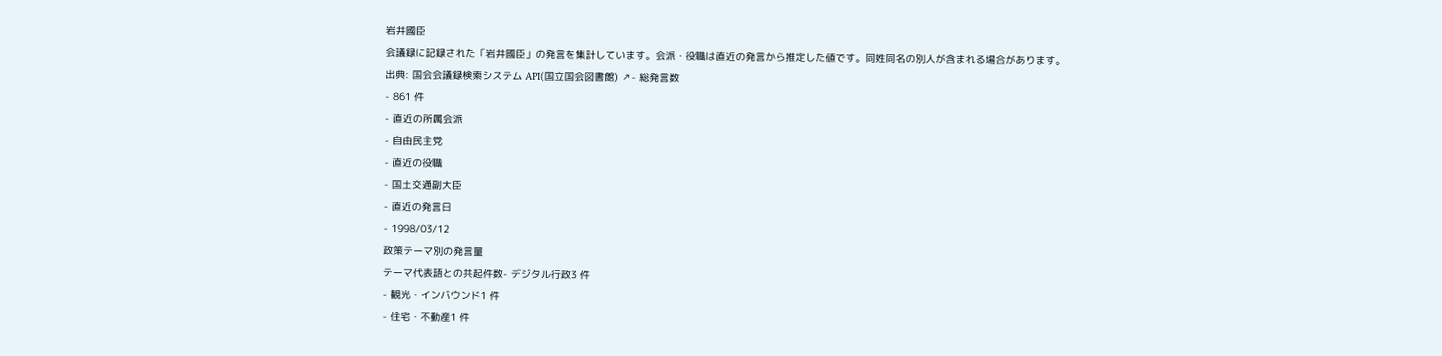岩井國臣
会議録に記録された「岩井國臣」の発言を集計しています。会派・役職は直近の発言から推定した値です。同姓同名の別人が含まれる場合があります。
出典: 国会会議録検索システム API(国立国会図書館) ↗- 総発言数
- 861 件
- 直近の所属会派
- 自由民主党
- 直近の役職
- 国土交通副大臣
- 直近の発言日
- 1998/03/12
政策テーマ別の発言量
テーマ代表語との共起件数- デジタル行政3 件
- 観光・インバウンド1 件
- 住宅・不動産1 件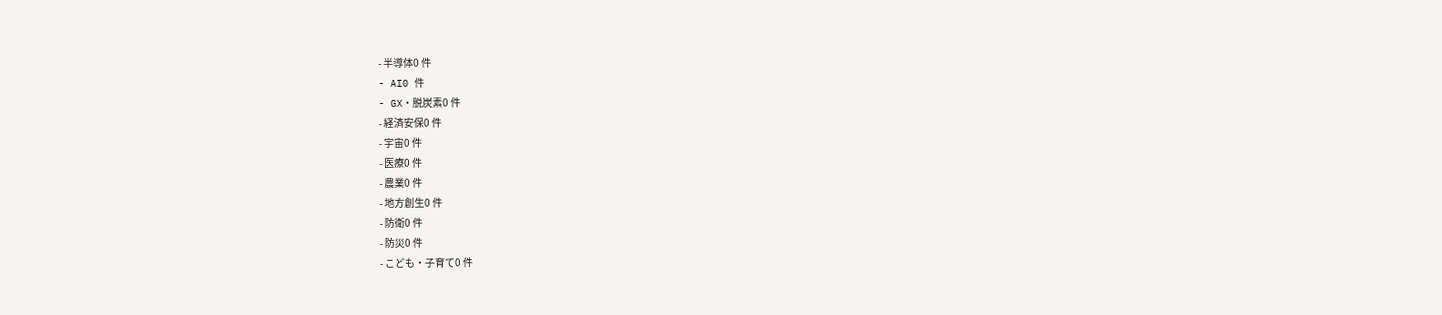- 半導体0 件
- AI0 件
- GX・脱炭素0 件
- 経済安保0 件
- 宇宙0 件
- 医療0 件
- 農業0 件
- 地方創生0 件
- 防衛0 件
- 防災0 件
- こども・子育て0 件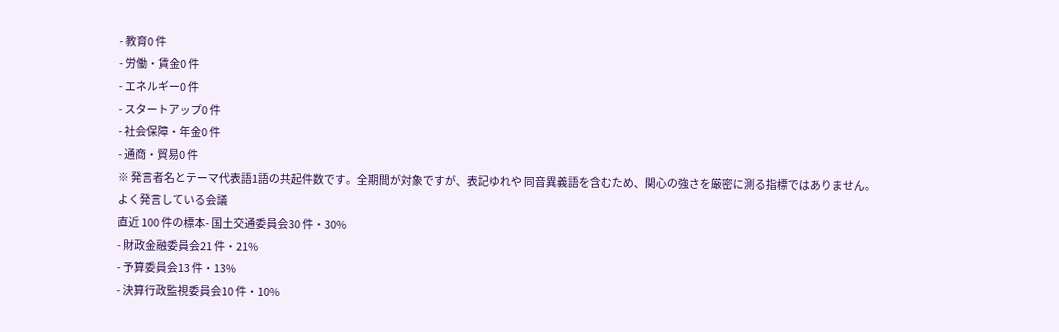- 教育0 件
- 労働・賃金0 件
- エネルギー0 件
- スタートアップ0 件
- 社会保障・年金0 件
- 通商・貿易0 件
※ 発言者名とテーマ代表語1語の共起件数です。全期間が対象ですが、表記ゆれや 同音異義語を含むため、関心の強さを厳密に測る指標ではありません。
よく発言している会議
直近 100 件の標本- 国土交通委員会30 件・30%
- 財政金融委員会21 件・21%
- 予算委員会13 件・13%
- 決算行政監視委員会10 件・10%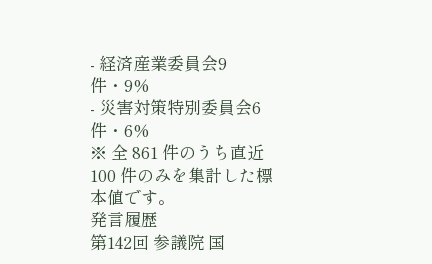- 経済産業委員会9 件・9%
- 災害対策特別委員会6 件・6%
※ 全 861 件のうち直近 100 件のみを集計した標本値です。
発言履歴
第142回 参議院 国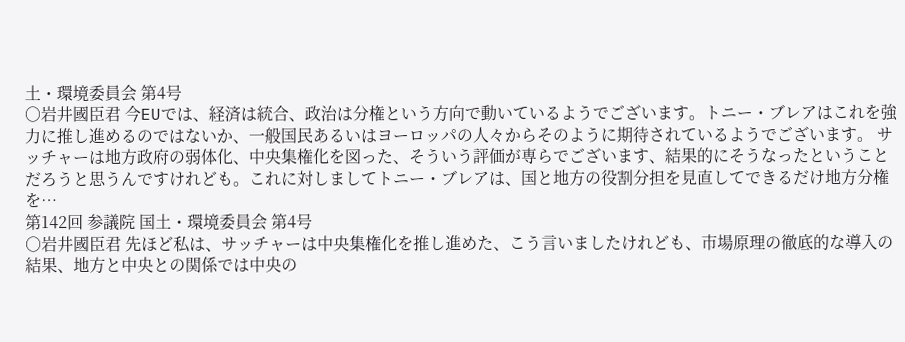土・環境委員会 第4号
○岩井國臣君 今EUでは、経済は統合、政治は分権という方向で動いているようでございます。トニー・ブレアはこれを強力に推し進めるのではないか、一般国民あるいはヨーロッパの人々からそのように期待されているようでございます。 サッチャーは地方政府の弱体化、中央集権化を図った、そういう評価が専らでございます、結果的にそうなったということだろうと思うんですけれども。これに対しましてトニー・ブレアは、国と地方の役割分担を見直してできるだけ地方分権を…
第142回 参議院 国土・環境委員会 第4号
○岩井國臣君 先ほど私は、サッチャーは中央集権化を推し進めた、こう言いましたけれども、市場原理の徹底的な導入の結果、地方と中央との関係では中央の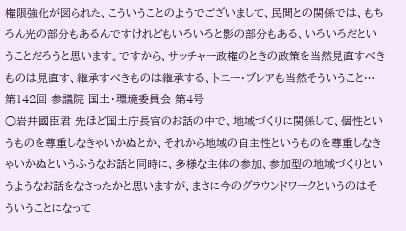権限強化が図られた、こういうことのようでございまして、民間との関係では、もちろん光の部分もあるんですけれどもいろいろと影の部分もある、いろいろだということだろうと思います。ですから、サッチャー政権のときの政策を当然見直すべきものは見直す、継承すべきものは継承する、トニー・ブレアも当然そういうこと…
第142回 参議院 国土・環境委員会 第4号
○岩井國臣君 先ほど国土庁長官のお話の中で、地域づくりに関係して、個性というものを尊重しなきゃいかぬとか、それから地域の自主性というものを尊重しなきゃいかぬというふうなお話と同時に、多様な主体の参加、参加型の地域づくりというようなお話をなさったかと思いますが、まさに今のグラウンドワークというのはそういうことになって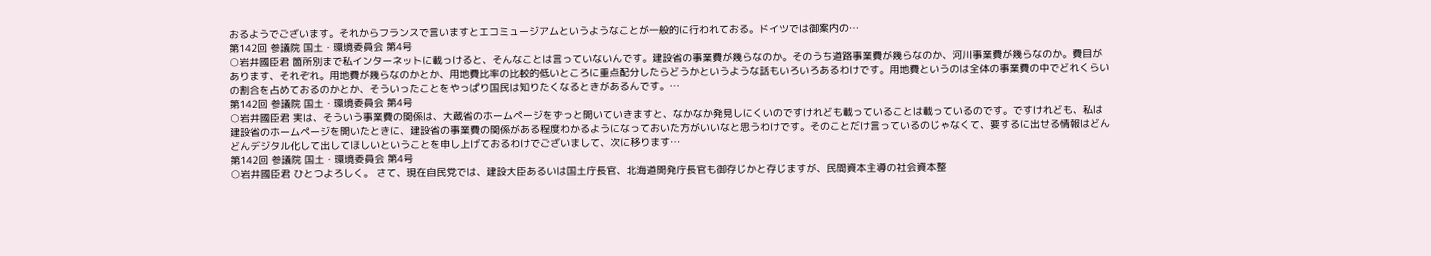おるようでございます。それからフランスで言いますとエコミュージアムというようなことが一般的に行われておる。ドイツでは御案内の…
第142回 参議院 国土・環境委員会 第4号
○岩井國臣君 箇所別まで私インターネットに載っけると、そんなことは言っていないんです。建設省の事業費が幾らなのか。そのうち道路事業費が幾らなのか、河川事業費が幾らなのか。費目があります、それぞれ。用地費が幾らなのかとか、用地費比率の比較的低いところに重点配分したらどうかというような話もいろいろあるわけです。用地費というのは全体の事業費の中でどれくらいの割合を占めておるのかとか、そういったことをやっぱり国民は知りたくなるときがあるんです。…
第142回 参議院 国土・環境委員会 第4号
○岩井國臣君 実は、そういう事業費の関係は、大蔵省のホームページをずっと開いていきますと、なかなか発見しにくいのですけれども載っていることは載っているのです。ですけれども、私は建設省のホームページを開いたときに、建設省の事業費の関係がある程度わかるようになっておいた方がいいなと思うわけです。そのことだけ言っているのじゃなくて、要するに出せる情報はどんどんデジタル化して出してほしいということを申し上げておるわけでございまして、次に移ります…
第142回 参議院 国土・環境委員会 第4号
○岩井國臣君 ひとつよろしく。 さて、現在自民党では、建設大臣あるいは国土庁長官、北海道開発庁長官も御存じかと存じますが、民間資本主導の社会資本整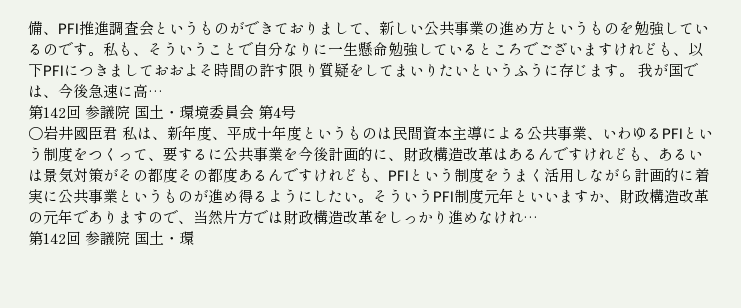備、PFI推進調査会というものができておりまして、新しい公共事業の進め方というものを勉強しているのです。私も、そういうことで自分なりに一生懸命勉強しているところでございますけれども、以下PFIにつきましておおよそ時間の許す限り質疑をしてまいりたいというふうに存じます。 我が国では、今後急速に高…
第142回 参議院 国土・環境委員会 第4号
○岩井國臣君 私は、新年度、平成十年度というものは民間資本主導による公共事業、いわゆるPFIという制度をつくって、要するに公共事業を今後計画的に、財政構造改革はあるんですけれども、あるいは景気対策がその都度その都度あるんですけれども、PFIという制度をうまく活用しながら計画的に着実に公共事業というものが進め得るようにしたい。そういうPFI制度元年といいますか、財政構造改革の元年でありますので、当然片方では財政構造改革をしっかり進めなけれ…
第142回 参議院 国土・環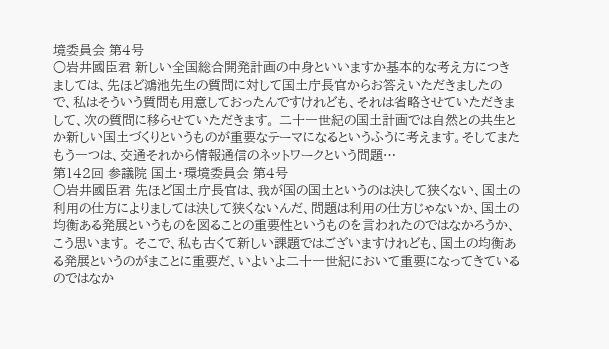境委員会 第4号
○岩井國臣君 新しい全国総合開発計画の中身といいますか基本的な考え方につきましては、先ほど鴻池先生の質問に対して国土庁長官からお答えいただきましたので、私はそういう質問も用意しておったんですけれども、それは省略させていただきまして、次の質問に移らせていただきます。 二十一世紀の国土計画では自然との共生とか新しい国土づくりというものが重要なテーマになるというふうに考えます。そしてまたもう一つは、交通それから情報通信のネットワークという問題…
第142回 参議院 国土・環境委員会 第4号
○岩井國臣君 先ほど国土庁長官は、我が国の国土というのは決して狭くない、国土の利用の仕方によりましては決して狭くないんだ、問題は利用の仕方じゃないか、国土の均衡ある発展というものを図ることの重要性というものを言われたのではなかろうか、こう思います。 そこで、私も古くて新しい課題ではございますけれども、国土の均衡ある発展というのがまことに重要だ、いよいよ二十一世紀において重要になってきているのではなか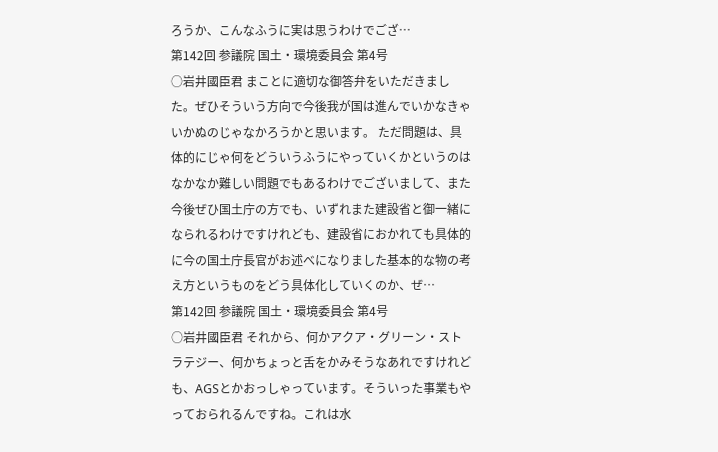ろうか、こんなふうに実は思うわけでござ…
第142回 参議院 国土・環境委員会 第4号
○岩井國臣君 まことに適切な御答弁をいただきました。ぜひそういう方向で今後我が国は進んでいかなきゃいかぬのじゃなかろうかと思います。 ただ問題は、具体的にじゃ何をどういうふうにやっていくかというのはなかなか難しい問題でもあるわけでございまして、また今後ぜひ国土庁の方でも、いずれまた建設省と御一緒になられるわけですけれども、建設省におかれても具体的に今の国土庁長官がお述べになりました基本的な物の考え方というものをどう具体化していくのか、ぜ…
第142回 参議院 国土・環境委員会 第4号
○岩井國臣君 それから、何かアクア・グリーン・ストラテジー、何かちょっと舌をかみそうなあれですけれども、AGSとかおっしゃっています。そういった事業もやっておられるんですね。これは水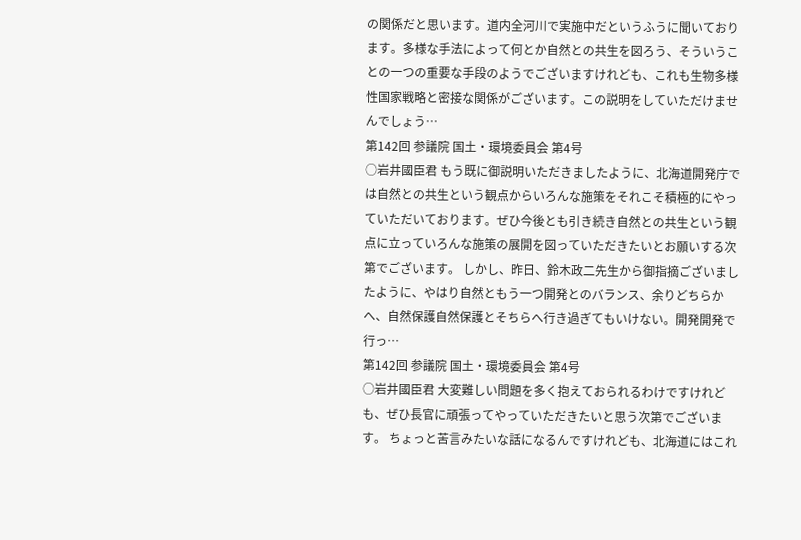の関係だと思います。道内全河川で実施中だというふうに聞いております。多様な手法によって何とか自然との共生を図ろう、そういうことの一つの重要な手段のようでございますけれども、これも生物多様性国家戦略と密接な関係がございます。この説明をしていただけませんでしょう…
第142回 参議院 国土・環境委員会 第4号
○岩井國臣君 もう既に御説明いただきましたように、北海道開発庁では自然との共生という観点からいろんな施策をそれこそ積極的にやっていただいております。ぜひ今後とも引き続き自然との共生という観点に立っていろんな施策の展開を図っていただきたいとお願いする次第でございます。 しかし、昨日、鈴木政二先生から御指摘ございましたように、やはり自然ともう一つ開発とのバランス、余りどちらかへ、自然保護自然保護とそちらへ行き過ぎてもいけない。開発開発で行っ…
第142回 参議院 国土・環境委員会 第4号
○岩井國臣君 大変難しい問題を多く抱えておられるわけですけれども、ぜひ長官に頑張ってやっていただきたいと思う次第でございます。 ちょっと苦言みたいな話になるんですけれども、北海道にはこれ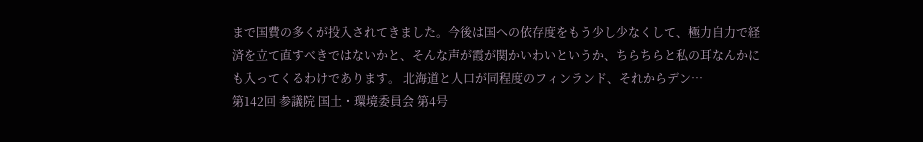まで国費の多くが投入されてきました。今後は国への依存度をもう少し少なくして、極力自力で経済を立て直すべきではないかと、そんな声が霞が関かいわいというか、ちらちらと私の耳なんかにも入ってくるわけであります。 北海道と人口が同程度のフィンランド、それからデン…
第142回 参議院 国土・環境委員会 第4号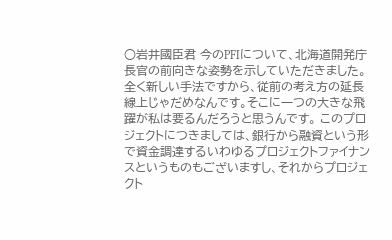○岩井國臣君 今のPFIについて、北海道開発庁長官の前向きな姿勢を示していただきました。全く新しい手法ですから、従前の考え方の延長線上じゃだめなんです。そこに一つの大きな飛躍が私は要るんだろうと思うんです。 このプロジェクトにつきましては、銀行から融資という形で資金調達するいわゆるプロジェクトファイナンスというものもございますし、それからプロジェクト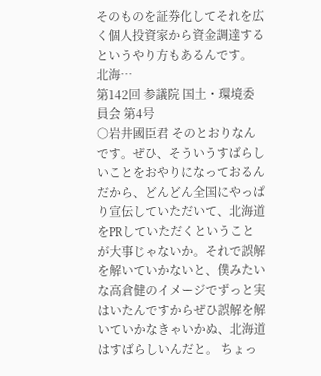そのものを証券化してそれを広く個人投資家から資金調達するというやり方もあるんです。 北海…
第142回 参議院 国土・環境委員会 第4号
○岩井國臣君 そのとおりなんです。ぜひ、そういうすばらしいことをおやりになっておるんだから、どんどん全国にやっぱり宣伝していただいて、北海道をPRしていただくということが大事じゃないか。それで誤解を解いていかないと、僕みたいな高倉健のイメージでずっと実はいたんですからぜひ誤解を解いていかなきゃいかぬ、北海道はすばらしいんだと。 ちょっ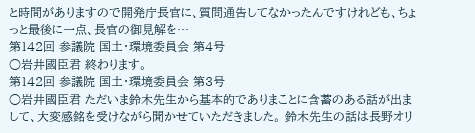と時間がありますので開発庁長官に、質問通告してなかったんですけれども、ちょっと最後に一点、長官の御見解を…
第142回 参議院 国土・環境委員会 第4号
○岩井國臣君 終わります。
第142回 参議院 国土・環境委員会 第3号
○岩井國臣君 ただいま鈴木先生から基本的でありまことに含蓄のある話が出まして、大変感銘を受けながら聞かせていただきました。 鈴木先生の話は長野オリ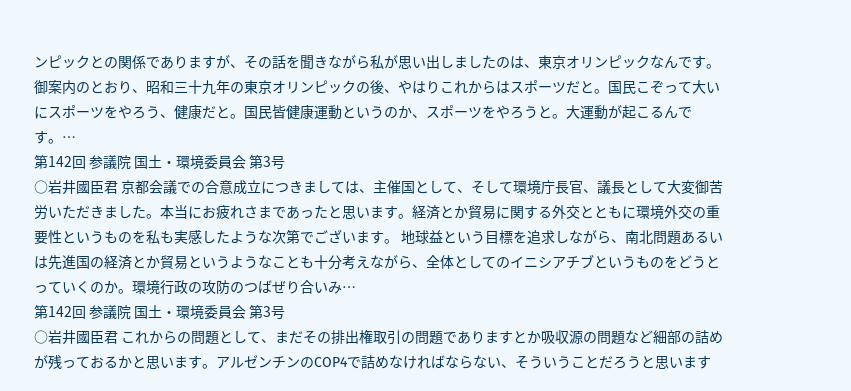ンピックとの関係でありますが、その話を聞きながら私が思い出しましたのは、東京オリンピックなんです。御案内のとおり、昭和三十九年の東京オリンピックの後、やはりこれからはスポーツだと。国民こぞって大いにスポーツをやろう、健康だと。国民皆健康運動というのか、スポーツをやろうと。大運動が起こるんです。…
第142回 参議院 国土・環境委員会 第3号
○岩井國臣君 京都会議での合意成立につきましては、主催国として、そして環境庁長官、議長として大変御苦労いただきました。本当にお疲れさまであったと思います。経済とか貿易に関する外交とともに環境外交の重要性というものを私も実感したような次第でございます。 地球益という目標を追求しながら、南北問題あるいは先進国の経済とか貿易というようなことも十分考えながら、全体としてのイニシアチブというものをどうとっていくのか。環境行政の攻防のつばぜり合いみ…
第142回 参議院 国土・環境委員会 第3号
○岩井國臣君 これからの問題として、まだその排出権取引の問題でありますとか吸収源の問題など細部の詰めが残っておるかと思います。アルゼンチンのCOP4で詰めなければならない、そういうことだろうと思います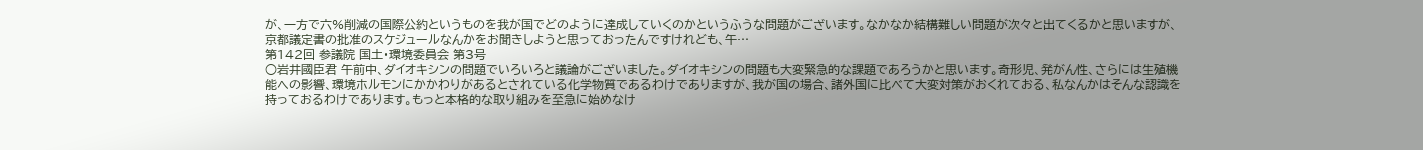が、一方で六%削減の国際公約というものを我が国でどのように達成していくのかというふうな問題がございます。なかなか結構難しい問題が次々と出てくるかと思いますが、京都議定書の批准のスケジュールなんかをお聞きしようと思っておったんですけれども、午…
第142回 参議院 国土・環境委員会 第3号
○岩井國臣君 午前中、ダイオキシンの問題でいろいろと議論がございました。ダイオキシンの問題も大変緊急的な課題であろうかと思います。奇形児、発がん性、さらには生殖機能への影響、環境ホルモンにかかわりがあるとされている化学物質であるわけでありますが、我が国の場合、諸外国に比べて大変対策がおくれておる、私なんかはそんな認識を持っておるわけであります。もっと本格的な取り組みを至急に始めなけ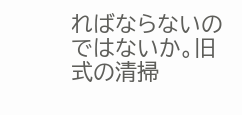ればならないのではないか。旧式の清掃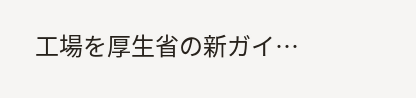工場を厚生省の新ガイ…